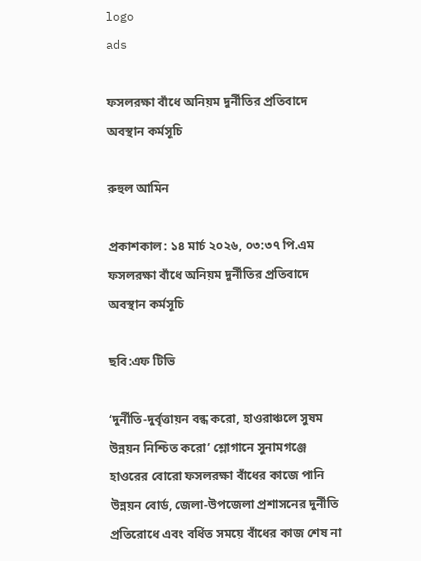logo
ads

ফসলরক্ষা বাঁধে অনিয়ম দুর্নীতির প্রতিবাদে অবস্থান কর্মসূচি

রুহুল আমিন

প্রকাশকাল: ১৪ মার্চ ২০২৬, ০৩:৩৭ পি.এম
ফসলরক্ষা বাঁধে অনিয়ম দুর্নীতির প্রতিবাদে অবস্থান কর্মসূচি

ছবি:এফ টিভি

‘দুর্নীতি-দুর্বৃত্তায়ন বন্ধ করো, হাওরাঞ্চলে সুষম উন্নয়ন নিশ্চিত করো’ শ্লোগানে সুনামগঞ্জে হাওরের বোরো ফসলরক্ষা বাঁধের কাজে পানি উন্নয়ন বোর্ড, জেলা-উপজেলা প্রশাসনের দুর্নীতি প্রতিরোধে এবং বর্ধিত সময়ে বাঁধের কাজ শেষ না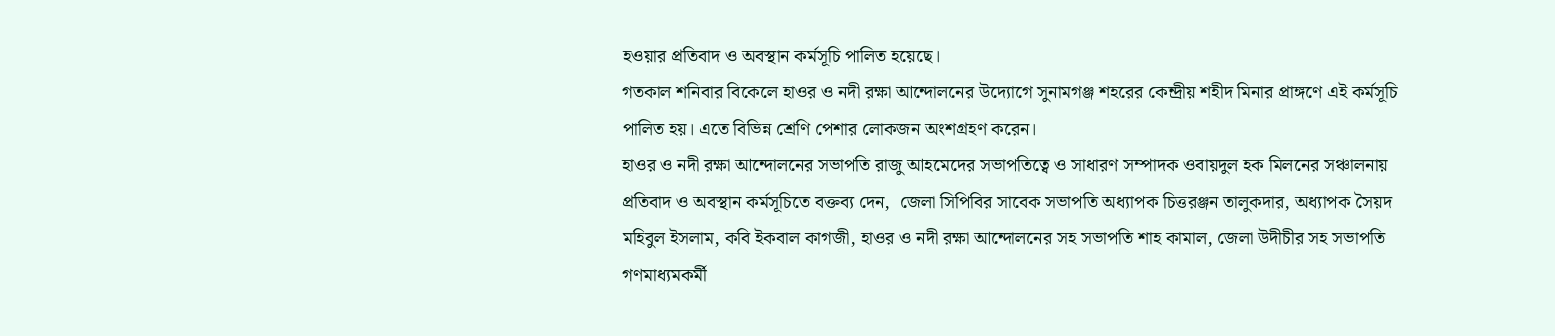হওয়ার প্রতিবাদ ও অবস্থান কর্মসূচি পালিত হয়েছে।
গতকাল শনিবার বিকেলে হাওর ও নদী রক্ষা আন্দোলনের উদ্যোগে সুনামগঞ্জ শহরের কেন্দ্রীয় শহীদ মিনার প্রাঙ্গণে এই কর্মসূচি পালিত হয়। এতে বিভিন্ন শ্রেণি পেশার লোকজন অংশগ্রহণ করেন।
হাওর ও নদী রক্ষা আন্দোলনের সভাপতি রাজু আহমেদের সভাপতিত্বে ও সাধারণ সম্পাদক ওবায়দুল হক মিলনের সঞ্চালনায় প্রতিবাদ ও অবস্থান কর্মসূচিতে বক্তব্য দেন,  জেলা সিপিবির সাবেক সভাপতি অধ্যাপক চিত্তরঞ্জন তালুকদার, অধ্যাপক সৈয়দ মহিবুল ইসলাম, কবি ইকবাল কাগজী, হাওর ও নদী রক্ষা আন্দোলনের সহ সভাপতি শাহ কামাল, জেলা উদীচীর সহ সভাপতি গণমাধ্যমকর্মী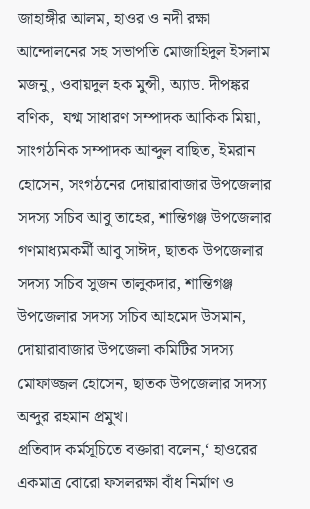জাহাঙ্গীর আলম, হাওর ও নদী রক্ষা আন্দোলনের সহ সভাপতি মোজাহিদুল ইসলাম মজনু, ওবায়দুল হক মুন্সী, অ্যাড. দীপঙ্কর বণিক,  যগ্ম সাধারণ সম্পাদক আকিক মিয়া, সাংগঠনিক সম্পাদক আব্দুল বাছিত, ইমরান হোসেন, সংগঠনের দোয়ারাবাজার উপজেলার সদস্য সচিব আবু তাহের, শান্তিগঞ্জ উপজেলার গণমাধ্যমকর্মী আবু সাঈদ, ছাতক উপজেলার সদস্য সচিব সুজন তালুকদার, শান্তিগঞ্জ উপজেলার সদস্য সচিব আহমেদ উসমান, দোয়ারাবাজার উপজেলা কমিটির সদস্য মোফাজ্জল হোসেন, ছাতক উপজেলার সদস্য অব্দুর রহমান প্রমুখ।
প্রতিবাদ কর্মসূচিতে বক্তারা বলেন,‘ হাওরের একমাত্র বোরো ফসলরক্ষা বাঁধ নির্মাণ ও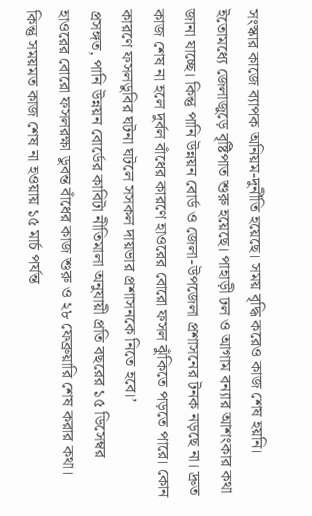সংস্কার কাজে ব্যাপক অনিয়ম-দুর্নীতি হয়েছে। সময় বৃদ্ধি করেও কাজ শেষ হয়নি। ইতোমধ্যে জেলাজুড়ে বৃষ্টিপাত শুরু হয়েছে। পাহাড়ী ঢল ও আগাম বন্যার আশংকার কথা জানা যাচ্ছে। কিন্তু পানি উন্নয়ন বোর্ড ও জেলা-উপজেলা প্রশাসনের টনক নড়ছে না। দ্রুত কাজ শেষ না হলে দুর্বল বাঁধের কারণে হাওরের বোরো ফসল ঝুঁকিতে পড়তে পারে। কোন কারণে ফসলডুবির ঘটনা ঘটলে সসকল দায়ভার প্রশাসনকে নিতে হবে।’
প্রসঙ্গত, পানি উন্নয়ন বোর্ডের কাবিটা নীতিমালা অনুযায়ী প্রতি বছরের ১৫ ডিসেম্বর হাওরের বোরো ফসলরক্ষা ডুবন্ত বাঁধের কাজ শুরু ও ২৮ ফেব্রুয়ারি শেষ করার কথা। কিন্তু সময়মত কাজ শেষ না হওয়ায় ১৫ মার্চ পর্যন্ত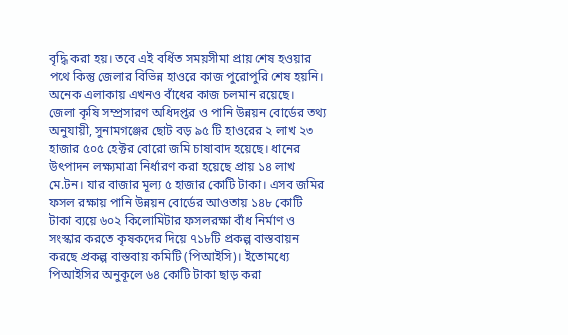বৃদ্ধি করা হয়। তবে এই বর্ধিত সময়সীমা প্রায় শেষ হওয়ার পথে কিন্তু জেলার বিভিন্ন হাওরে কাজ পুরোপুরি শেষ হয়নি। অনেক এলাকায় এখনও বাঁধের কাজ চলমান রয়েছে।
জেলা কৃষি সম্প্রসারণ অধিদপ্তর ও পানি উন্নয়ন বোর্ডের তথ্য অনুযায়ী, সুনামগঞ্জের ছোট বড় ৯৫ টি হাওরের ২ লাখ ২৩ হাজার ৫০৫ হেক্টর বোরো জমি চাষাবাদ হয়েছে। ধানের উৎপাদন লক্ষ্যমাত্রা নির্ধারণ করা হয়েছে প্রায় ১৪ লাখ মে.টন। যার বাজার মূল্য ৫ হাজার কোটি টাকা। এসব জমির ফসল রক্ষায় পানি উন্নয়ন বোর্ডের আওতায় ১৪৮ কোটি টাকা ব্যয়ে ৬০২ কিলোমিটার ফসলরক্ষা বাঁধ নির্মাণ ও সংস্কার করতে কৃষকদের দিয়ে ৭১৮টি প্রকল্প বাস্তবায়ন করছে প্রকল্প বাস্তবায় কমিটি (পিআইসি)। ইতোমধ্যে পিআইসির অনুকূলে ৬৪ কোটি টাকা ছাড় করা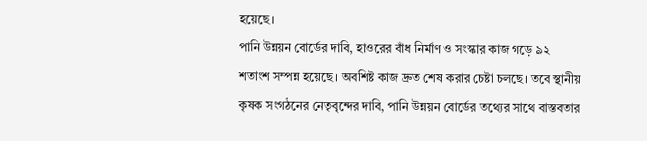হয়েছে।
পানি উন্নয়ন বোর্ডের দাবি, হাওরের বাঁধ নির্মাণ ও সংস্কার কাজ গড়ে ৯২ শতাংশ সম্পন্ন হয়েছে। অবশিষ্ট কাজ দ্রুত শেষ করার চেষ্টা চলছে। তবে স্থানীয় কৃষক সংগঠনের নেতৃবৃন্দের দাবি, পানি উন্নয়ন বোর্ডের তথ্যের সাথে বাস্তবতার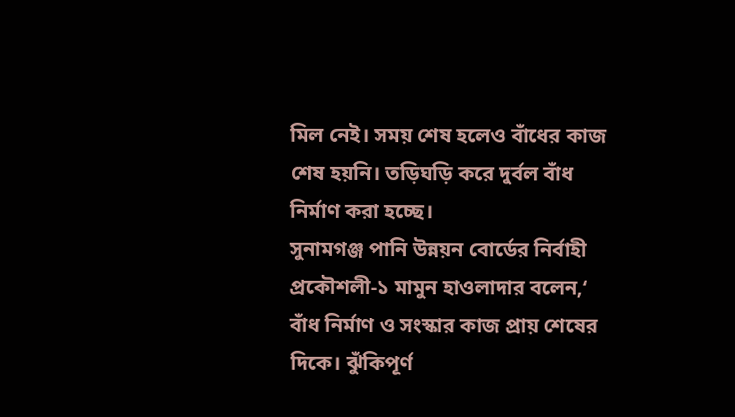মিল নেই। সময় শেষ হলেও বাঁধের কাজ শেষ হয়নি। তড়িঘড়ি করে দুর্বল বাঁধ নির্মাণ করা হচ্ছে।
সুনামগঞ্জ পানি উন্নয়ন বোর্ডের নির্বাহী প্রকৌশলী-১ মামুন হাওলাদার বলেন,‘ বাঁধ নির্মাণ ও সংস্কার কাজ প্রায় শেষের দিকে। ঝুঁকিপূর্ণ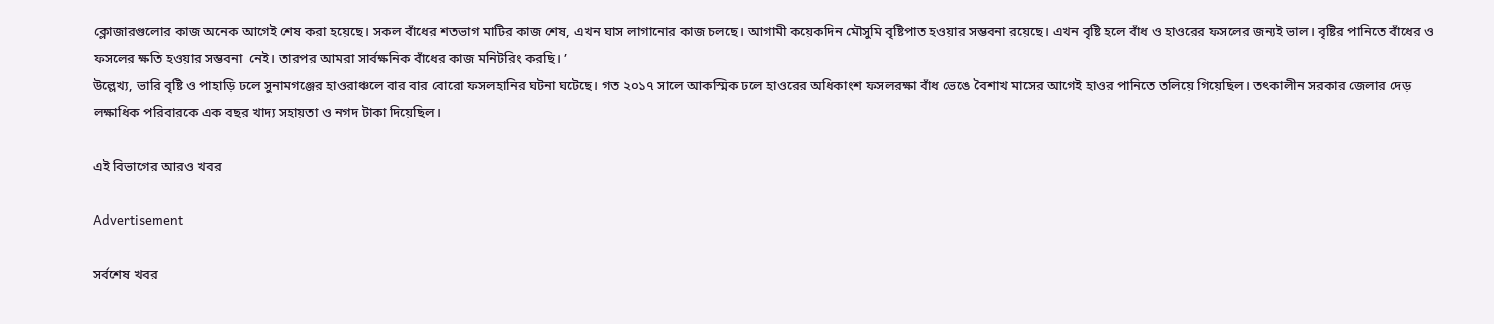ক্লোজারগুলোর কাজ অনেক আগেই শেষ করা হয়েছে। সকল বাঁধের শতভাগ মাটির কাজ শেষ, এখন ঘাস লাগানোর কাজ চলছে। আগামী কয়েকদিন মৌসুমি বৃষ্টিপাত হওয়ার সম্ভবনা রয়েছে। এখন বৃষ্টি হলে বাঁধ ও হাওরের ফসলের জন্যই ভাল। বৃষ্টির পানিতে বাঁধের ও ফসলের ক্ষতি হওয়ার সম্ভবনা  নেই। তারপর আমরা সার্বক্ষনিক বাঁধের কাজ মনিটরিং করছি। ’
উল্লেখ্য, ভারি বৃষ্টি ও পাহাড়ি ঢলে সুনামগঞ্জের হাওরাঞ্চলে বার বার বোরো ফসলহানির ঘটনা ঘটেছে। গত ২০১৭ সালে আকস্মিক ঢলে হাওরের অধিকাংশ ফসলরক্ষা বাঁধ ভেঙে বৈশাখ মাসের আগেই হাওর পানিতে তলিয়ে গিয়েছিল। তৎকালীন সরকার জেলার দেড় লক্ষাধিক পরিবারকে এক বছর খাদ্য সহায়তা ও নগদ টাকা দিয়েছিল।

এই বিভাগের আরও খবর

Advertisement

সর্বশেষ খবর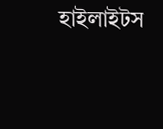হাইলাইটস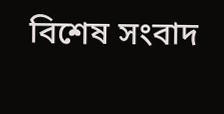বিশেষ সংবাদ